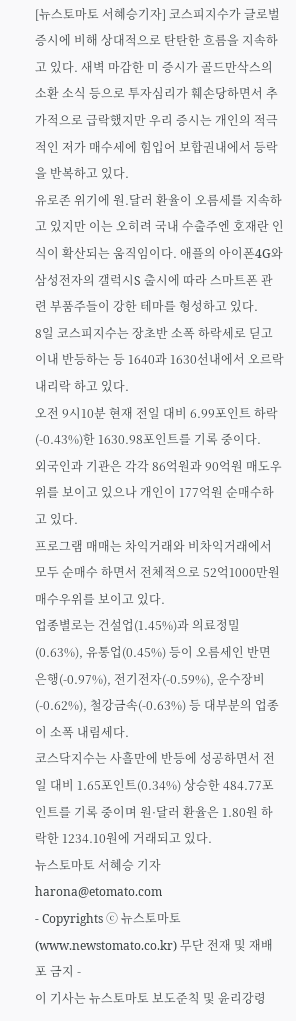[뉴스토마토 서혜승기자] 코스피지수가 글로벌 증시에 비해 상대적으로 탄탄한 흐름을 지속하고 있다. 새벽 마감한 미 증시가 골드만삭스의 소환 소식 등으로 투자심리가 훼손당하면서 추가적으로 급락했지만 우리 증시는 개인의 적극적인 저가 매수세에 힘입어 보합권내에서 등락을 반복하고 있다.
유로존 위기에 원.달러 환율이 오름세를 지속하고 있지만 이는 오히려 국내 수출주엔 호재란 인식이 확산되는 움직임이다. 애플의 아이폰4G와 삼성전자의 갤럭시S 출시에 따라 스마트폰 관련 부품주들이 강한 테마를 형성하고 있다.
8일 코스피지수는 장초반 소폭 하락세로 딛고 이내 반등하는 등 1640과 1630선내에서 오르락 내리락 하고 있다.
오전 9시10분 현재 전일 대비 6.99포인트 하락(-0.43%)한 1630.98포인트를 기록 중이다.
외국인과 기관은 각각 86억원과 90억원 매도우위를 보이고 있으나 개인이 177억원 순매수하고 있다.
프로그램 매매는 차익거래와 비차익거래에서 모두 순매수 하면서 전체적으로 52억1000만원 매수우위를 보이고 있다.
업종별로는 건설업(1.45%)과 의료정밀(0.63%), 유통업(0.45%) 등이 오름세인 반면 은행(-0.97%), 전기전자(-0.59%), 운수장비(-0.62%), 철강금속(-0.63%) 등 대부분의 업종이 소폭 내림세다.
코스닥지수는 사흘만에 반등에 성공하면서 전일 대비 1.65포인트(0.34%) 상승한 484.77포인트를 기록 중이며 원·달러 환율은 1.80원 하락한 1234.10원에 거래되고 있다.
뉴스토마토 서혜승 기자 harona@etomato.com
- Copyrights ⓒ 뉴스토마토 (www.newstomato.co.kr) 무단 전재 및 재배포 금지 -
이 기사는 뉴스토마토 보도준칙 및 윤리강령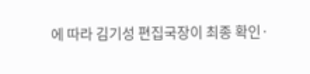에 따라 김기성 편집국장이 최종 확인·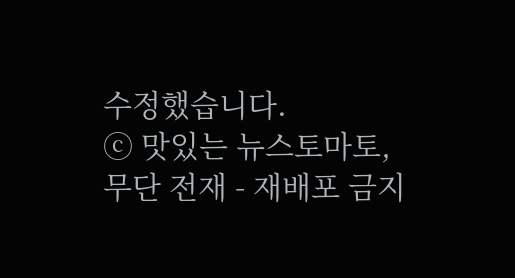수정했습니다.
ⓒ 맛있는 뉴스토마토, 무단 전재 - 재배포 금지